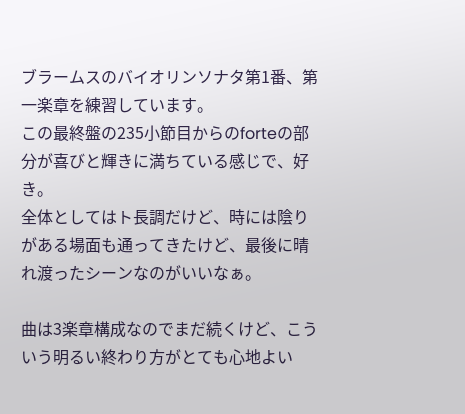ブラームスのバイオリンソナタ第1番、第一楽章を練習しています。
この最終盤の235小節目からのforteの部分が喜びと輝きに満ちている感じで、好き。
全体としてはト長調だけど、時には陰りがある場面も通ってきたけど、最後に晴れ渡ったシーンなのがいいなぁ。

曲は3楽章構成なのでまだ続くけど、こういう明るい終わり方がとても心地よい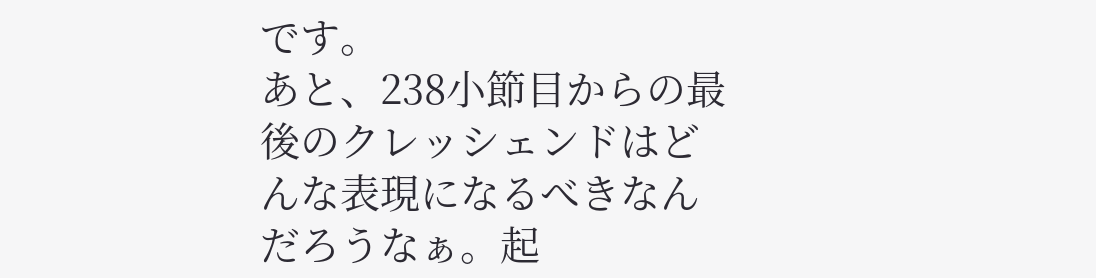です。
あと、238小節目からの最後のクレッシェンドはどんな表現になるべきなんだろうなぁ。起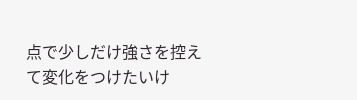点で少しだけ強さを控えて変化をつけたいけ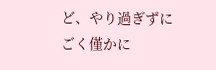ど、やり過ぎずにごく僅かに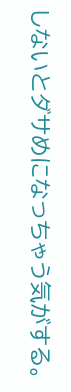しないとダサめになっちゃう気がする。